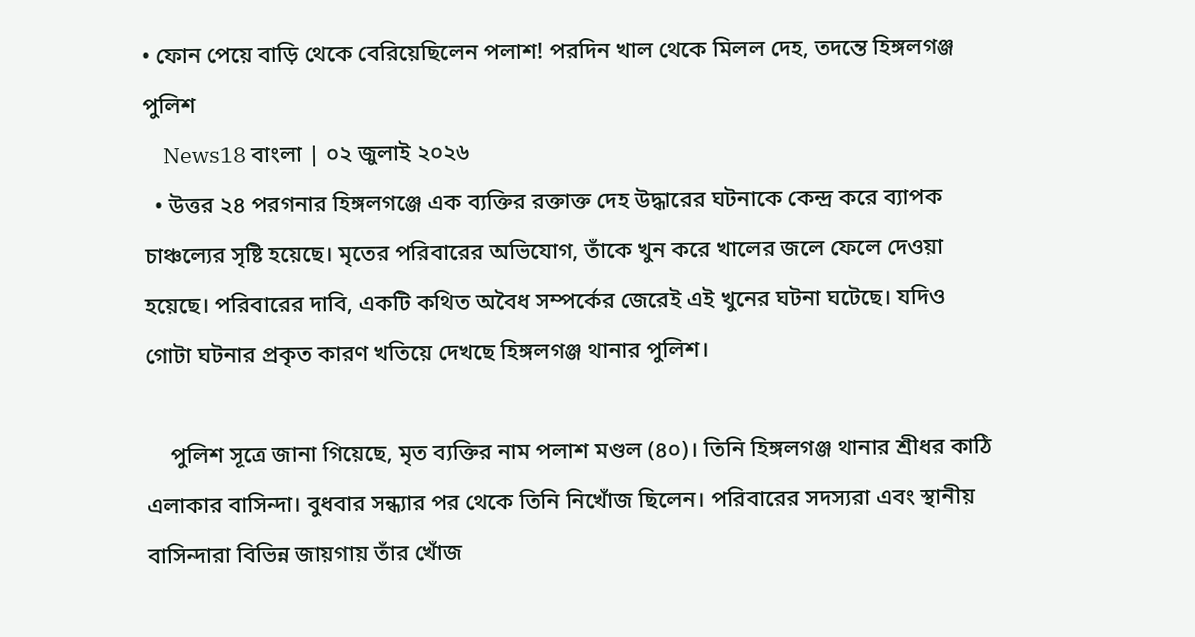• ফোন পেয়ে বাড়ি থেকে বেরিয়েছিলেন পলাশ! পরদিন খাল থেকে মিলল দেহ, তদন্তে হিঙ্গলগঞ্জ পুলিশ
    News18 বাংলা | ০২ জুলাই ২০২৬
  • উত্তর ২৪ পরগনার হিঙ্গলগঞ্জে এক ব্যক্তির রক্তাক্ত দেহ উদ্ধারের ঘটনাকে কেন্দ্র করে ব্যাপক চাঞ্চল্যের সৃষ্টি হয়েছে। মৃতের পরিবারের অভিযোগ, তাঁকে খুন করে খালের জলে ফেলে দেওয়া হয়েছে। পরিবারের দাবি, একটি কথিত অবৈধ সম্পর্কের জেরেই এই খুনের ঘটনা ঘটেছে। যদিও গোটা ঘটনার প্রকৃত কারণ খতিয়ে দেখছে হিঙ্গলগঞ্জ থানার পুলিশ।

    পুলিশ সূত্রে জানা গিয়েছে, মৃত ব্যক্তির নাম পলাশ মণ্ডল (৪০)। তিনি হিঙ্গলগঞ্জ থানার শ্রীধর কাঠি এলাকার বাসিন্দা। বুধবার সন্ধ্যার পর থেকে তিনি নিখোঁজ ছিলেন। পরিবারের সদস্যরা এবং স্থানীয় বাসিন্দারা বিভিন্ন জায়গায় তাঁর খোঁজ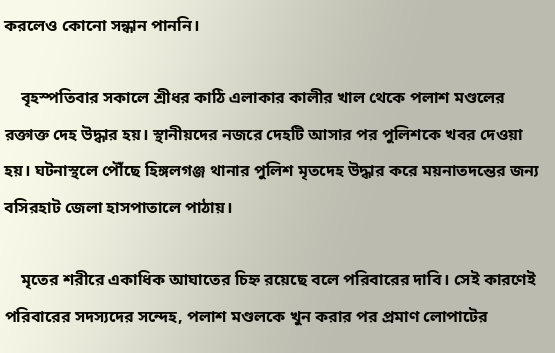করলেও কোনো সন্ধান পাননি।

    বৃহস্পতিবার সকালে শ্রীধর কাঠি এলাকার কালীর খাল থেকে পলাশ মণ্ডলের রক্তাক্ত দেহ উদ্ধার হয়। স্থানীয়দের নজরে দেহটি আসার পর পুলিশকে খবর দেওয়া হয়। ঘটনাস্থলে পৌঁছে হিঙ্গলগঞ্জ থানার পুলিশ মৃতদেহ উদ্ধার করে ময়নাতদন্তের জন্য বসিরহাট জেলা হাসপাতালে পাঠায়।

    মৃতের শরীরে একাধিক আঘাতের চিহ্ন রয়েছে বলে পরিবারের দাবি। সেই কারণেই পরিবারের সদস্যদের সন্দেহ, পলাশ মণ্ডলকে খুন করার পর প্রমাণ লোপাটের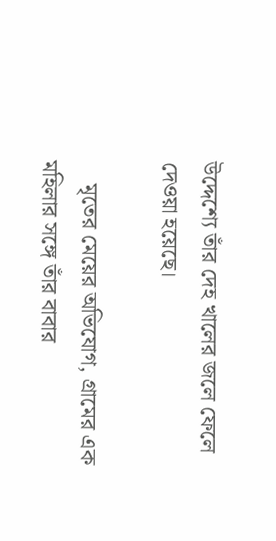উদ্দেশ্যে তাঁর দেহ খালের জলে ফেলে দেওয়া হয়েছে।

    মৃতের মেয়ের অভিযোগ, গ্রামের এক মহিলার সঙ্গে তাঁর বাবার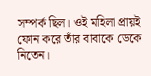সম্পর্ক ছিল। ওই মহিলা প্রায়ই ফোন করে তাঁর বাবাকে ডেকে নিতেন।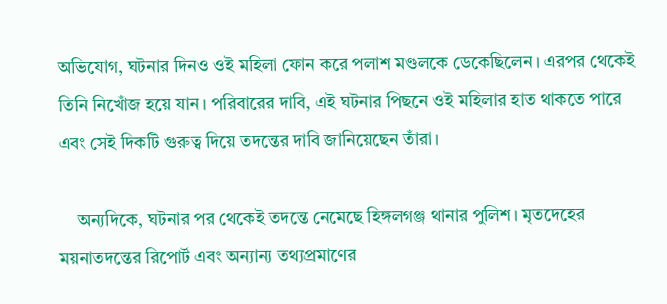অভিযোগ, ঘটনার দিনও ওই মহিলা ফোন করে পলাশ মণ্ডলকে ডেকেছিলেন। এরপর থেকেই তিনি নিখোঁজ হয়ে যান। পরিবারের দাবি, এই ঘটনার পিছনে ওই মহিলার হাত থাকতে পারে এবং সেই দিকটি গুরুত্ব দিয়ে তদন্তের দাবি জানিয়েছেন তাঁরা।

    অন্যদিকে, ঘটনার পর থেকেই তদন্তে নেমেছে হিঙ্গলগঞ্জ থানার পুলিশ। মৃতদেহের ময়নাতদন্তের রিপোর্ট এবং অন্যান্য তথ্যপ্রমাণের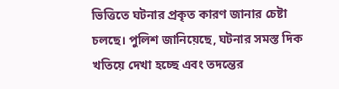ভিত্তিতে ঘটনার প্রকৃত কারণ জানার চেষ্টা চলছে। পুলিশ জানিয়েছে, ঘটনার সমস্ত দিক খতিয়ে দেখা হচ্ছে এবং তদন্তের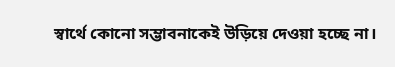স্বার্থে কোনো সম্ভাবনাকেই উড়িয়ে দেওয়া হচ্ছে না।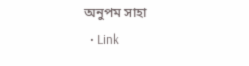অনুপম সাহা
  • Link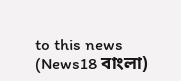to this news (News18 বাংলা)